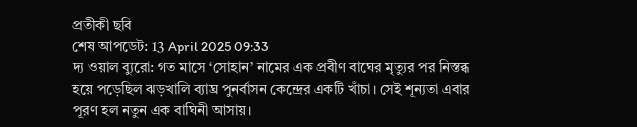প্রতীকী ছবি
শেষ আপডেট: 13 April 2025 09:33
দ্য ওয়াল ব্যুরো: গত মাসে ‘সোহান’ নামের এক প্রবীণ বাঘের মৃত্যুর পর নিস্তব্ধ হয়ে পড়েছিল ঝড়খালি ব্যাঘ্র পুনর্বাসন কেন্দ্রের একটি খাঁচা। সেই শূন্যতা এবার পূরণ হল নতুন এক বাঘিনী আসায়।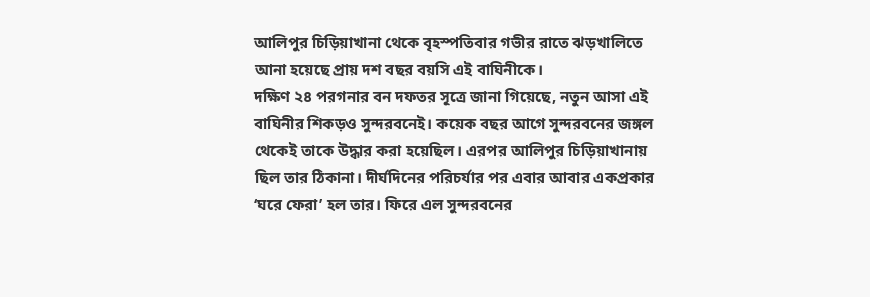আলিপুর চিড়িয়াখানা থেকে বৃহস্পতিবার গভীর রাতে ঝড়খালিতে আনা হয়েছে প্রায় দশ বছর বয়সি এই বাঘিনীকে।
দক্ষিণ ২৪ পরগনার বন দফতর সূত্রে জানা গিয়েছে, নতুন আসা এই বাঘিনীর শিকড়ও সুন্দরবনেই। কয়েক বছর আগে সুন্দরবনের জঙ্গল থেকেই তাকে উদ্ধার করা হয়েছিল। এরপর আলিপুর চিড়িয়াখানায় ছিল তার ঠিকানা। দীর্ঘদিনের পরিচর্যার পর এবার আবার একপ্রকার ‘ঘরে ফেরা’ হল তার। ফিরে এল সুন্দরবনের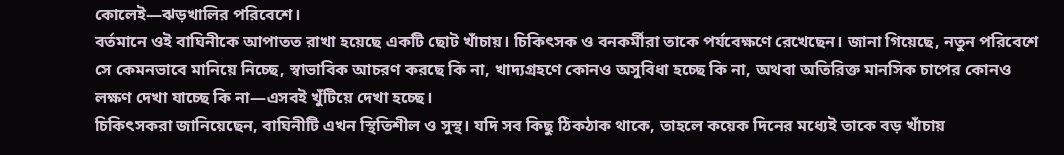কোলেই—ঝড়খালির পরিবেশে।
বর্তমানে ওই বাঘিনীকে আপাতত রাখা হয়েছে একটি ছোট খাঁচায়। চিকিৎসক ও বনকর্মীরা তাকে পর্যবেক্ষণে রেখেছেন। জানা গিয়েছে, নতুন পরিবেশে সে কেমনভাবে মানিয়ে নিচ্ছে, স্বাভাবিক আচরণ করছে কি না, খাদ্যগ্রহণে কোনও অসুবিধা হচ্ছে কি না, অথবা অতিরিক্ত মানসিক চাপের কোনও লক্ষণ দেখা যাচ্ছে কি না—এসবই খুঁটিয়ে দেখা হচ্ছে।
চিকিৎসকরা জানিয়েছেন, বাঘিনীটি এখন স্থিতিশীল ও সুস্থ। যদি সব কিছু ঠিকঠাক থাকে, তাহলে কয়েক দিনের মধ্যেই তাকে বড় খাঁচায়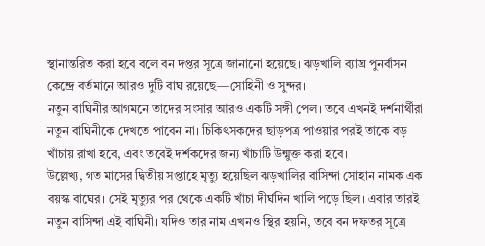স্থানান্তরিত করা হবে বলে বন দপ্তর সূত্রে জানানো হয়েছে। ঝড়খালি ব্যাঘ্র পুনর্বাসন কেন্দ্রে বর্তমানে আরও দুটি বাঘ রয়েছে—সোহিনী ও সুন্দর।
নতুন বাঘিনীর আগমনে তাদের সংসার আরও একটি সঙ্গী পেল। তবে এখনই দর্শনার্থীরা নতুন বাঘিনীকে দেখতে পাবেন না। চিকিৎসকদের ছাড়পত্র পাওয়ার পরই তাকে বড় খাঁচায় রাখা হবে, এবং তবেই দর্শকদের জন্য খাঁচাটি উন্মুক্ত করা হবে।
উল্লেখ্য, গত মাসের দ্বিতীয় সপ্তাহে মৃত্যু হয়েছিল ঝড়খালির বাসিন্দা সোহান নামক এক বয়স্ক বাঘের। সেই মৃত্যুর পর থেকে একটি খাঁচা দীর্ঘদিন খালি পড়ে ছিল। এবার তারই নতুন বাসিন্দা এই বাঘিনী। যদিও তার নাম এখনও স্থির হয়নি, তবে বন দফতর সূত্রে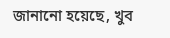জানানো হয়েছে, খুব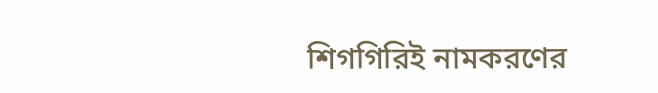শিগগিরিই নামকরণের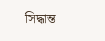সিদ্ধান্ত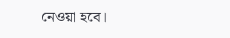নেওয়া হবে।